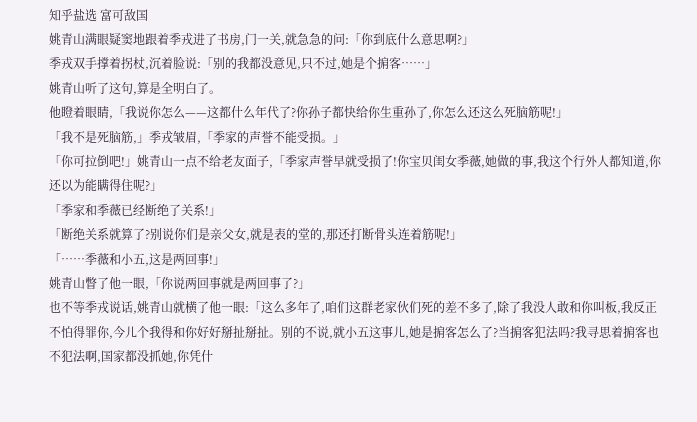知乎盐选 富可敌国
姚青山满眼疑窦地跟着季戎进了书房,门一关,就急急的问:「你到底什么意思啊?」
季戎双手撑着拐杖,沉着脸说:「别的我都没意见,只不过,她是个掮客……」
姚青山听了这句,算是全明白了。
他瞪着眼睛,「我说你怎么——这都什么年代了?你孙子都快给你生重孙了,你怎么还这么死脑筋呢!」
「我不是死脑筋,」季戎皱眉,「季家的声誉不能受损。」
「你可拉倒吧!」姚青山一点不给老友面子,「季家声誉早就受损了!你宝贝闺女季薇,她做的事,我这个行外人都知道,你还以为能瞒得住呢?」
「季家和季薇已经断绝了关系!」
「断绝关系就算了?别说你们是亲父女,就是表的堂的,那还打断骨头连着筋呢!」
「……季薇和小五,这是两回事!」
姚青山瞥了他一眼,「你说两回事就是两回事了?」
也不等季戎说话,姚青山就横了他一眼:「这么多年了,咱们这群老家伙们死的差不多了,除了我没人敢和你叫板,我反正不怕得罪你,今儿个我得和你好好掰扯掰扯。别的不说,就小五这事儿,她是掮客怎么了?当掮客犯法吗?我寻思着掮客也不犯法啊,国家都没抓她,你凭什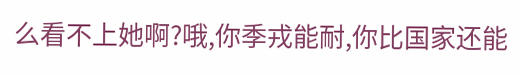么看不上她啊?哦,你季戎能耐,你比国家还能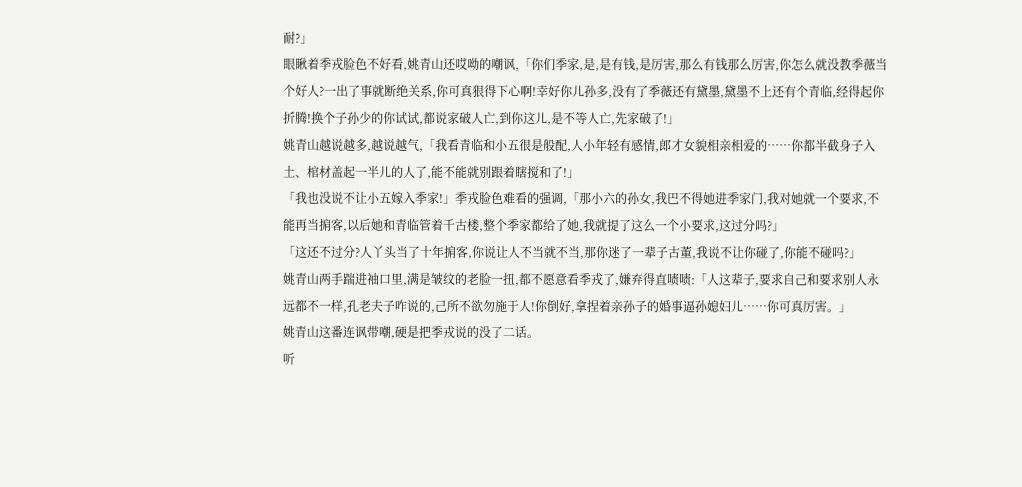耐?」
眼瞅着季戎脸色不好看,姚青山还哎呦的嘲讽,「你们季家,是,是有钱,是厉害,那么有钱那么厉害,你怎么就没教季薇当个好人?一出了事就断绝关系,你可真狠得下心啊!幸好你儿孙多,没有了季薇还有黛墨,黛墨不上还有个青临,经得起你折腾!换个子孙少的你试试,都说家破人亡,到你这儿,是不等人亡,先家破了!」
姚青山越说越多,越说越气,「我看青临和小五很是般配,人小年轻有感情,郎才女貌相亲相爱的……你都半截身子入土、棺材盖起一半儿的人了,能不能就别跟着瞎搅和了!」
「我也没说不让小五嫁入季家!」季戎脸色难看的强调,「那小六的孙女,我巴不得她进季家门,我对她就一个要求,不能再当掮客,以后她和青临管着千古楼,整个季家都给了她,我就提了这么一个小要求,这过分吗?」
「这还不过分?人丫头当了十年掮客,你说让人不当就不当,那你迷了一辈子古董,我说不让你碰了,你能不碰吗?」
姚青山两手踹进袖口里,满是皱纹的老脸一扭,都不愿意看季戎了,嫌弃得直啧啧:「人这辈子,要求自己和要求别人永远都不一样,孔老夫子咋说的,己所不欲勿施于人!你倒好,拿捏着亲孙子的婚事逼孙媳妇儿……你可真厉害。」
姚青山这番连讽带嘲,硬是把季戎说的没了二话。
听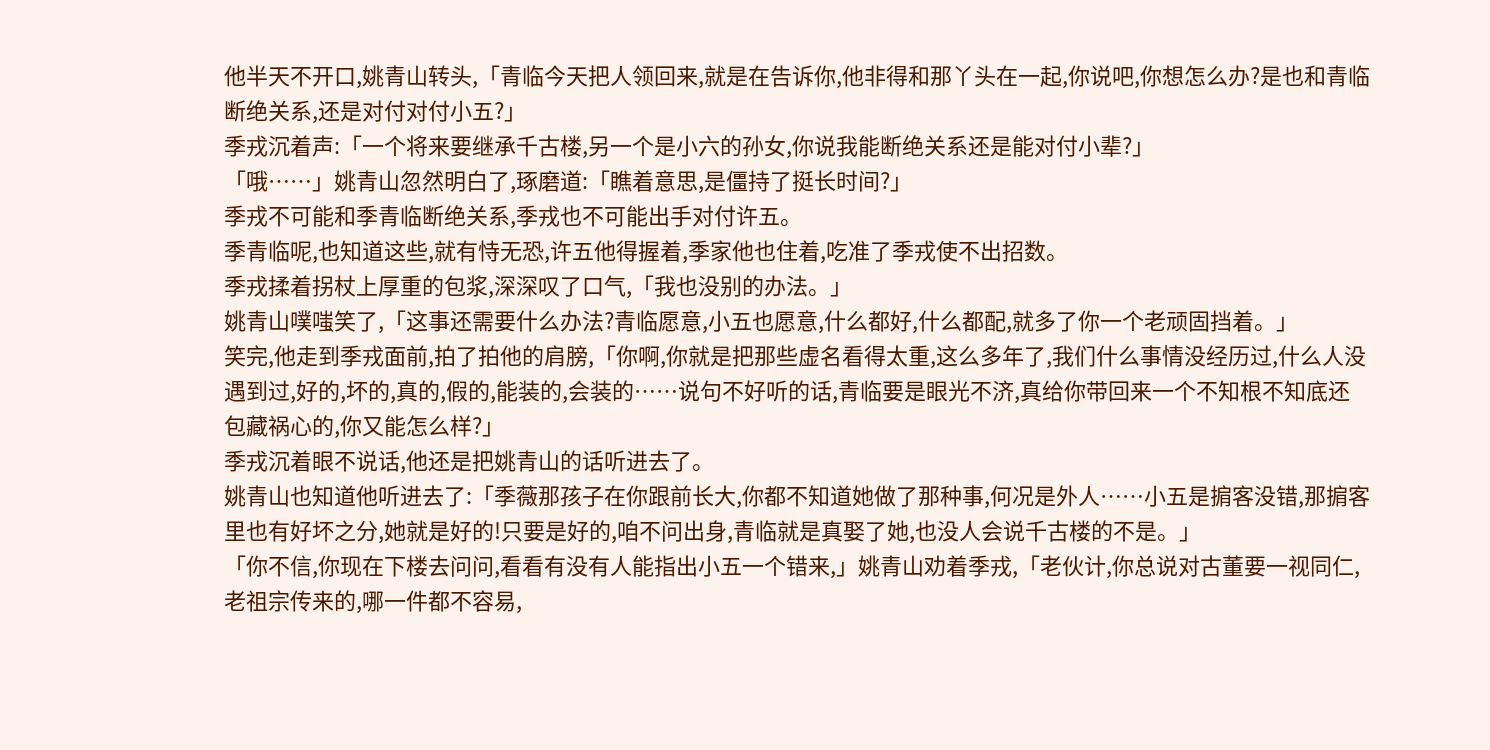他半天不开口,姚青山转头,「青临今天把人领回来,就是在告诉你,他非得和那丫头在一起,你说吧,你想怎么办?是也和青临断绝关系,还是对付对付小五?」
季戎沉着声:「一个将来要继承千古楼,另一个是小六的孙女,你说我能断绝关系还是能对付小辈?」
「哦……」姚青山忽然明白了,琢磨道:「瞧着意思,是僵持了挺长时间?」
季戎不可能和季青临断绝关系,季戎也不可能出手对付许五。
季青临呢,也知道这些,就有恃无恐,许五他得握着,季家他也住着,吃准了季戎使不出招数。
季戎揉着拐杖上厚重的包浆,深深叹了口气,「我也没别的办法。」
姚青山噗嗤笑了,「这事还需要什么办法?青临愿意,小五也愿意,什么都好,什么都配,就多了你一个老顽固挡着。」
笑完,他走到季戎面前,拍了拍他的肩膀,「你啊,你就是把那些虚名看得太重,这么多年了,我们什么事情没经历过,什么人没遇到过,好的,坏的,真的,假的,能装的,会装的……说句不好听的话,青临要是眼光不济,真给你带回来一个不知根不知底还包藏祸心的,你又能怎么样?」
季戎沉着眼不说话,他还是把姚青山的话听进去了。
姚青山也知道他听进去了:「季薇那孩子在你跟前长大,你都不知道她做了那种事,何况是外人……小五是掮客没错,那掮客里也有好坏之分,她就是好的!只要是好的,咱不问出身,青临就是真娶了她,也没人会说千古楼的不是。」
「你不信,你现在下楼去问问,看看有没有人能指出小五一个错来,」姚青山劝着季戎,「老伙计,你总说对古董要一视同仁,老祖宗传来的,哪一件都不容易,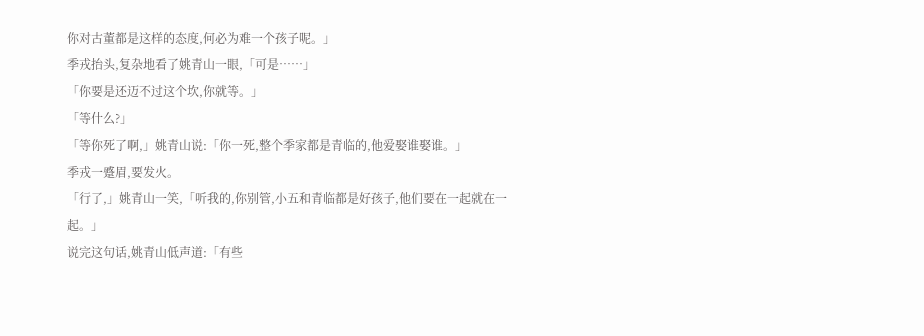你对古董都是这样的态度,何必为难一个孩子呢。」
季戎抬头,复杂地看了姚青山一眼,「可是……」
「你要是还迈不过这个坎,你就等。」
「等什么?」
「等你死了啊,」姚青山说:「你一死,整个季家都是青临的,他爱娶谁娶谁。」
季戎一蹙眉,要发火。
「行了,」姚青山一笑,「听我的,你别管,小五和青临都是好孩子,他们要在一起就在一起。」
说完这句话,姚青山低声道:「有些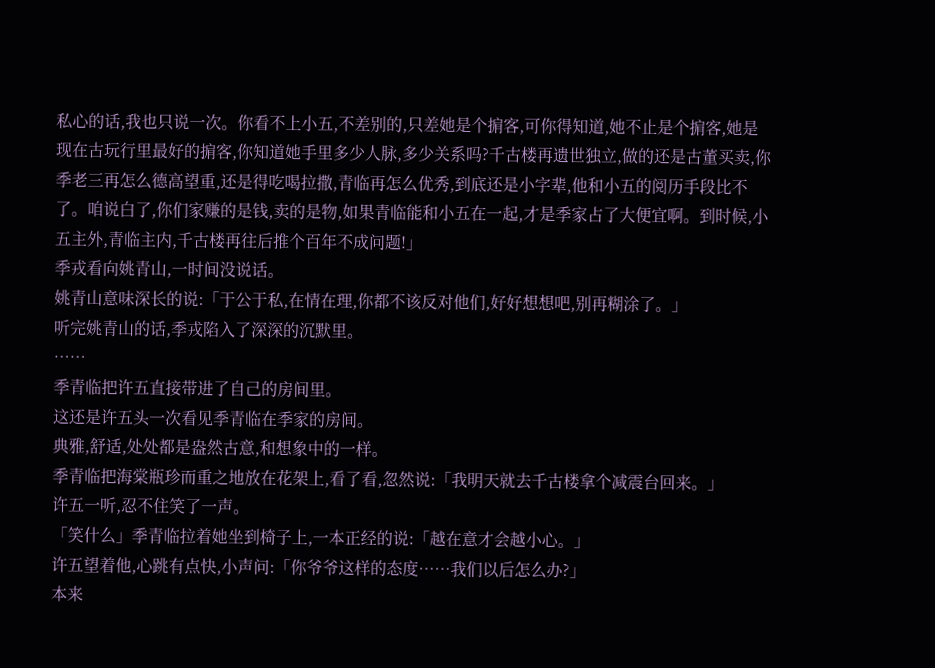私心的话,我也只说一次。你看不上小五,不差别的,只差她是个掮客,可你得知道,她不止是个掮客,她是现在古玩行里最好的掮客,你知道她手里多少人脉,多少关系吗?千古楼再遗世独立,做的还是古董买卖,你季老三再怎么德高望重,还是得吃喝拉撒,青临再怎么优秀,到底还是小字辈,他和小五的阅历手段比不了。咱说白了,你们家赚的是钱,卖的是物,如果青临能和小五在一起,才是季家占了大便宜啊。到时候,小五主外,青临主内,千古楼再往后推个百年不成问题!」
季戎看向姚青山,一时间没说话。
姚青山意味深长的说:「于公于私,在情在理,你都不该反对他们,好好想想吧,别再糊涂了。」
听完姚青山的话,季戎陷入了深深的沉默里。
……
季青临把许五直接带进了自己的房间里。
这还是许五头一次看见季青临在季家的房间。
典雅,舒适,处处都是盎然古意,和想象中的一样。
季青临把海棠瓶珍而重之地放在花架上,看了看,忽然说:「我明天就去千古楼拿个减震台回来。」
许五一听,忍不住笑了一声。
「笑什么」季青临拉着她坐到椅子上,一本正经的说:「越在意才会越小心。」
许五望着他,心跳有点快,小声问:「你爷爷这样的态度……我们以后怎么办?」
本来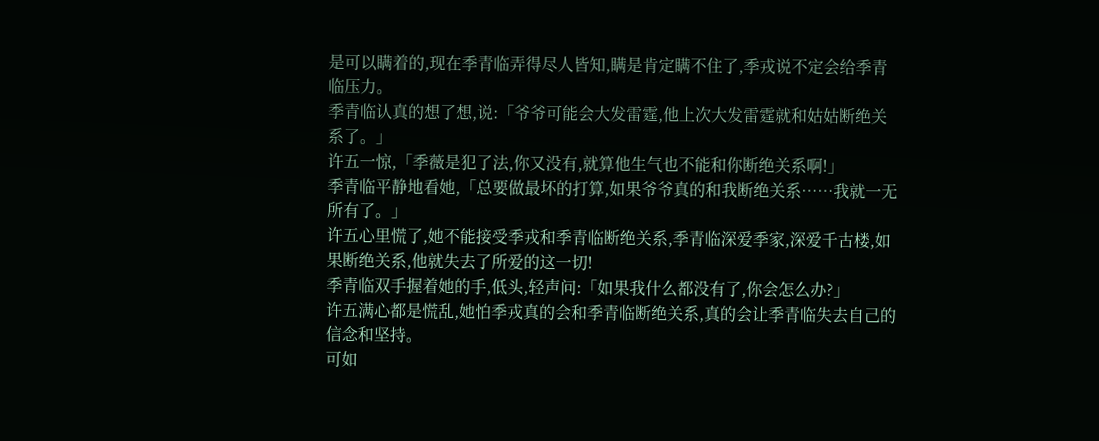是可以瞒着的,现在季青临弄得尽人皆知,瞒是肯定瞒不住了,季戎说不定会给季青临压力。
季青临认真的想了想,说:「爷爷可能会大发雷霆,他上次大发雷霆就和姑姑断绝关系了。」
许五一惊,「季薇是犯了法,你又没有,就算他生气也不能和你断绝关系啊!」
季青临平静地看她,「总要做最坏的打算,如果爷爷真的和我断绝关系……我就一无所有了。」
许五心里慌了,她不能接受季戎和季青临断绝关系,季青临深爱季家,深爱千古楼,如果断绝关系,他就失去了所爱的这一切!
季青临双手握着她的手,低头,轻声问:「如果我什么都没有了,你会怎么办?」
许五满心都是慌乱,她怕季戎真的会和季青临断绝关系,真的会让季青临失去自己的信念和坚持。
可如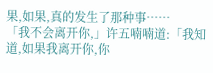果,如果,真的发生了那种事……
「我不会离开你,」许五喃喃道:「我知道,如果我离开你,你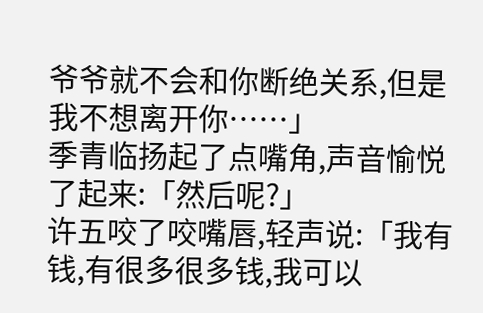爷爷就不会和你断绝关系,但是我不想离开你……」
季青临扬起了点嘴角,声音愉悦了起来:「然后呢?」
许五咬了咬嘴唇,轻声说:「我有钱,有很多很多钱,我可以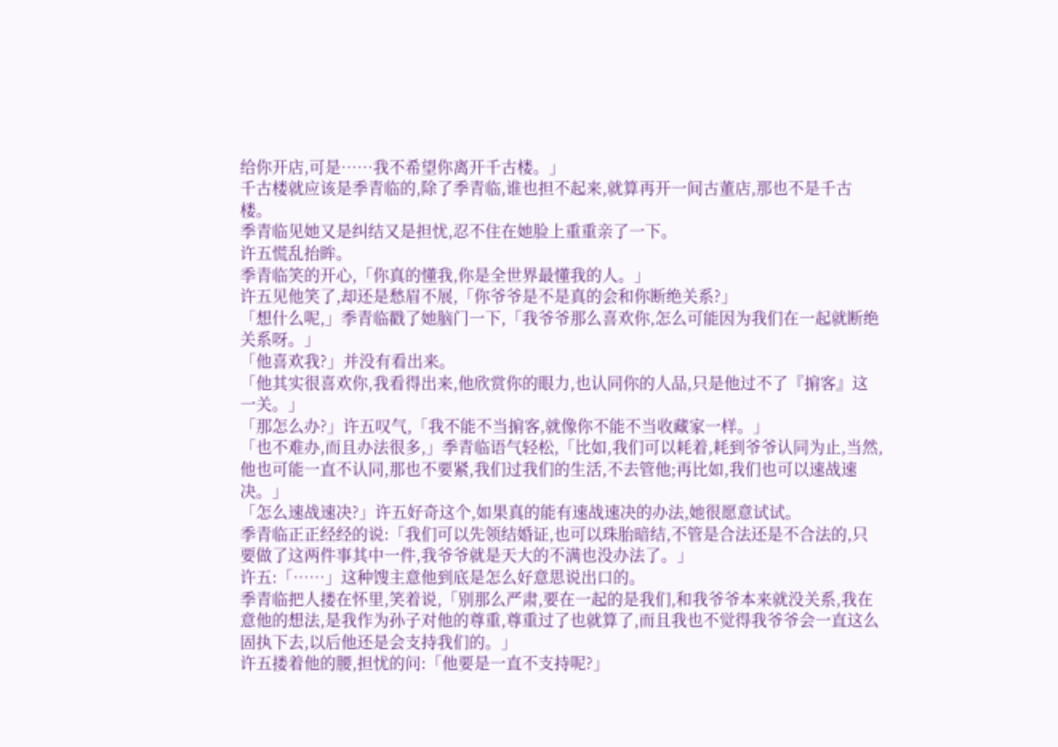给你开店,可是……我不希望你离开千古楼。」
千古楼就应该是季青临的,除了季青临,谁也担不起来,就算再开一间古董店,那也不是千古楼。
季青临见她又是纠结又是担忧,忍不住在她脸上重重亲了一下。
许五慌乱抬眸。
季青临笑的开心,「你真的懂我,你是全世界最懂我的人。」
许五见他笑了,却还是愁眉不展,「你爷爷是不是真的会和你断绝关系?」
「想什么呢,」季青临戳了她脑门一下,「我爷爷那么喜欢你,怎么可能因为我们在一起就断绝关系呀。」
「他喜欢我?」并没有看出来。
「他其实很喜欢你,我看得出来,他欣赏你的眼力,也认同你的人品,只是他过不了『掮客』这一关。」
「那怎么办?」许五叹气,「我不能不当掮客,就像你不能不当收藏家一样。」
「也不难办,而且办法很多,」季青临语气轻松,「比如,我们可以耗着,耗到爷爷认同为止,当然,他也可能一直不认同,那也不要紧,我们过我们的生活,不去管他;再比如,我们也可以速战速决。」
「怎么速战速决?」许五好奇这个,如果真的能有速战速决的办法,她很愿意试试。
季青临正正经经的说:「我们可以先领结婚证,也可以珠胎暗结,不管是合法还是不合法的,只要做了这两件事其中一件,我爷爷就是天大的不满也没办法了。」
许五:「……」这种馊主意他到底是怎么好意思说出口的。
季青临把人搂在怀里,笑着说,「别那么严肃,要在一起的是我们,和我爷爷本来就没关系,我在意他的想法,是我作为孙子对他的尊重,尊重过了也就算了,而且我也不觉得我爷爷会一直这么固执下去,以后他还是会支持我们的。」
许五搂着他的腰,担忧的问:「他要是一直不支持呢?」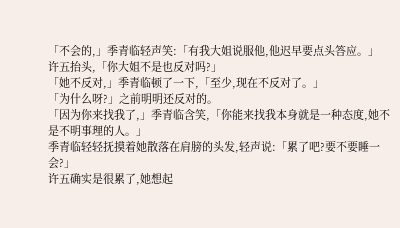「不会的,」季青临轻声笑:「有我大姐说服他,他迟早要点头答应。」
许五抬头,「你大姐不是也反对吗?」
「她不反对,」季青临顿了一下,「至少,现在不反对了。」
「为什么呀?」之前明明还反对的。
「因为你来找我了,」季青临含笑,「你能来找我本身就是一种态度,她不是不明事理的人。」
季青临轻轻抚摸着她散落在肩膀的头发,轻声说:「累了吧?要不要睡一会?」
许五确实是很累了,她想起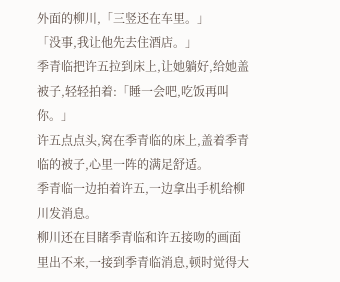外面的柳川,「三竖还在车里。」
「没事,我让他先去住酒店。」
季青临把许五拉到床上,让她躺好,给她盖被子,轻轻拍着:「睡一会吧,吃饭再叫你。」
许五点点头,窝在季青临的床上,盖着季青临的被子,心里一阵的满足舒适。
季青临一边拍着许五,一边拿出手机给柳川发消息。
柳川还在目睹季青临和许五接吻的画面里出不来,一接到季青临消息,顿时觉得大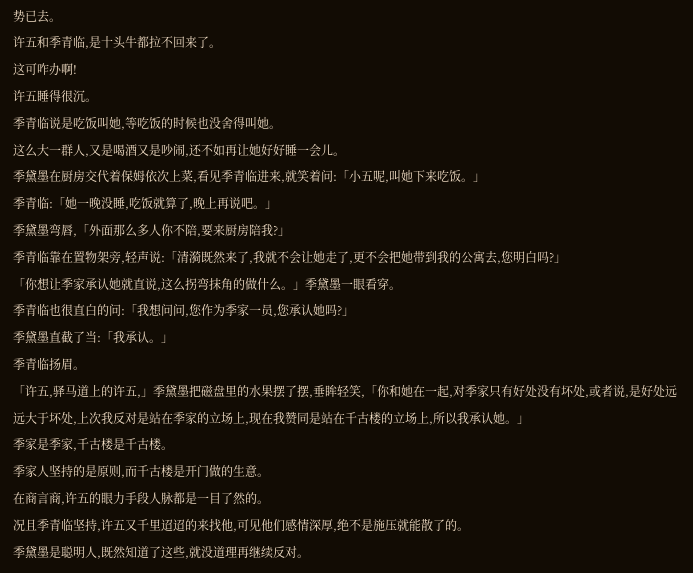势已去。
许五和季青临,是十头牛都拉不回来了。
这可咋办啊!
许五睡得很沉。
季青临说是吃饭叫她,等吃饭的时候也没舍得叫她。
这么大一群人,又是喝酒又是吵闹,还不如再让她好好睡一会儿。
季黛墨在厨房交代着保姆依次上菜,看见季青临进来,就笑着问:「小五呢,叫她下来吃饭。」
季青临:「她一晚没睡,吃饭就算了,晚上再说吧。」
季黛墨弯唇,「外面那么多人你不陪,要来厨房陪我?」
季青临靠在置物架旁,轻声说:「清漪既然来了,我就不会让她走了,更不会把她带到我的公寓去,您明白吗?」
「你想让季家承认她就直说,这么拐弯抹角的做什么。」季黛墨一眼看穿。
季青临也很直白的问:「我想问问,您作为季家一员,您承认她吗?」
季黛墨直截了当:「我承认。」
季青临扬眉。
「许五,驿马道上的许五,」季黛墨把磁盘里的水果摆了摆,垂眸轻笑,「你和她在一起,对季家只有好处没有坏处,或者说,是好处远远大于坏处,上次我反对是站在季家的立场上,现在我赞同是站在千古楼的立场上,所以我承认她。」
季家是季家,千古楼是千古楼。
季家人坚持的是原则,而千古楼是开门做的生意。
在商言商,许五的眼力手段人脉都是一目了然的。
况且季青临坚持,许五又千里迢迢的来找他,可见他们感情深厚,绝不是施压就能散了的。
季黛墨是聪明人,既然知道了这些,就没道理再继续反对。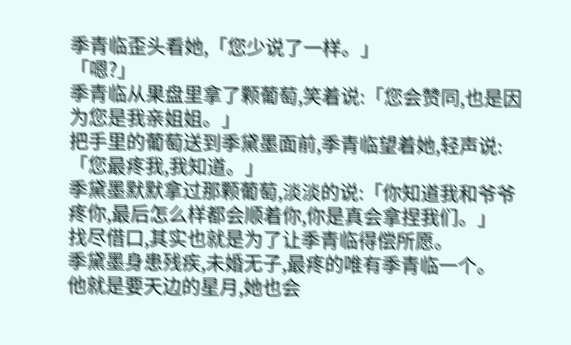季青临歪头看她,「您少说了一样。」
「嗯?」
季青临从果盘里拿了颗葡萄,笑着说:「您会赞同,也是因为您是我亲姐姐。」
把手里的葡萄送到季黛墨面前,季青临望着她,轻声说:「您最疼我,我知道。」
季黛墨默默拿过那颗葡萄,淡淡的说:「你知道我和爷爷疼你,最后怎么样都会顺着你,你是真会拿捏我们。」
找尽借口,其实也就是为了让季青临得偿所愿。
季黛墨身患残疾,未婚无子,最疼的唯有季青临一个。
他就是要天边的星月,她也会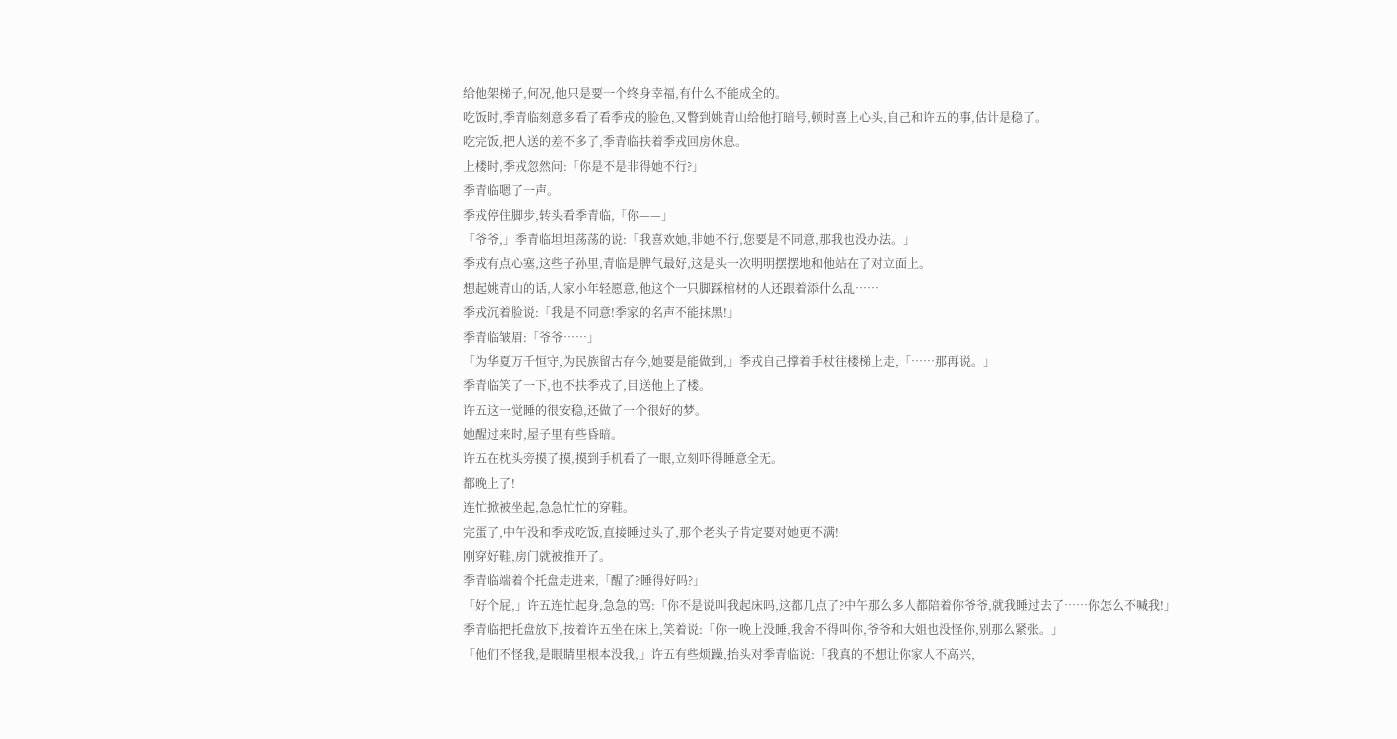给他架梯子,何况,他只是要一个终身幸福,有什么不能成全的。
吃饭时,季青临刻意多看了看季戎的脸色,又瞥到姚青山给他打暗号,顿时喜上心头,自己和许五的事,估计是稳了。
吃完饭,把人送的差不多了,季青临扶着季戎回房休息。
上楼时,季戎忽然问:「你是不是非得她不行?」
季青临嗯了一声。
季戎停住脚步,转头看季青临,「你——」
「爷爷,」季青临坦坦荡荡的说:「我喜欢她,非她不行,您要是不同意,那我也没办法。」
季戎有点心塞,这些子孙里,青临是脾气最好,这是头一次明明摆摆地和他站在了对立面上。
想起姚青山的话,人家小年轻愿意,他这个一只脚踩棺材的人还跟着添什么乱……
季戎沉着脸说:「我是不同意!季家的名声不能抹黑!」
季青临皱眉:「爷爷……」
「为华夏万千恒守,为民族留古存今,她要是能做到,」季戎自己撑着手杖往楼梯上走,「……那再说。」
季青临笑了一下,也不扶季戎了,目送他上了楼。
许五这一觉睡的很安稳,还做了一个很好的梦。
她醒过来时,屋子里有些昏暗。
许五在枕头旁摸了摸,摸到手机看了一眼,立刻吓得睡意全无。
都晚上了!
连忙掀被坐起,急急忙忙的穿鞋。
完蛋了,中午没和季戎吃饭,直接睡过头了,那个老头子肯定要对她更不满!
刚穿好鞋,房门就被推开了。
季青临端着个托盘走进来,「醒了?睡得好吗?」
「好个屁,」许五连忙起身,急急的骂:「你不是说叫我起床吗,这都几点了?中午那么多人都陪着你爷爷,就我睡过去了……你怎么不喊我!」
季青临把托盘放下,按着许五坐在床上,笑着说:「你一晚上没睡,我舍不得叫你,爷爷和大姐也没怪你,别那么紧张。」
「他们不怪我,是眼睛里根本没我,」许五有些烦躁,抬头对季青临说:「我真的不想让你家人不高兴,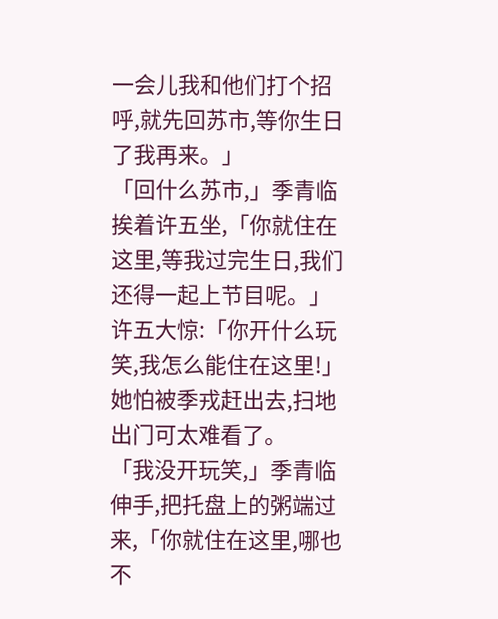一会儿我和他们打个招呼,就先回苏市,等你生日了我再来。」
「回什么苏市,」季青临挨着许五坐,「你就住在这里,等我过完生日,我们还得一起上节目呢。」
许五大惊:「你开什么玩笑,我怎么能住在这里!」
她怕被季戎赶出去,扫地出门可太难看了。
「我没开玩笑,」季青临伸手,把托盘上的粥端过来,「你就住在这里,哪也不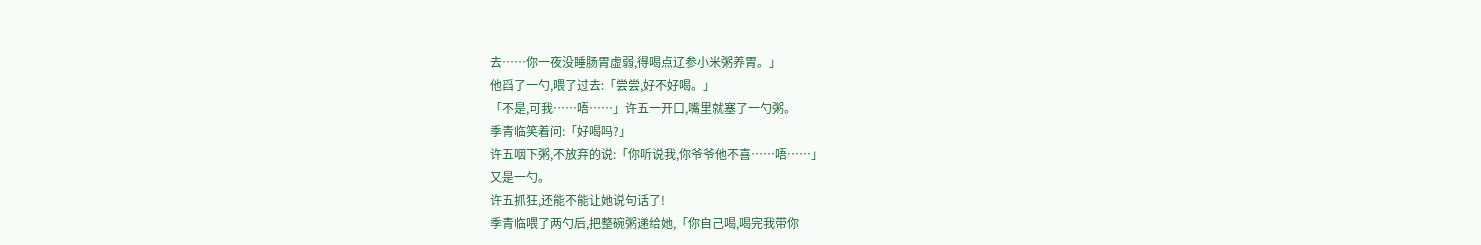去……你一夜没睡肠胃虚弱,得喝点辽参小米粥养胃。」
他舀了一勺,喂了过去:「尝尝,好不好喝。」
「不是,可我……唔……」许五一开口,嘴里就塞了一勺粥。
季青临笑着问:「好喝吗?」
许五咽下粥,不放弃的说:「你听说我,你爷爷他不喜……唔……」
又是一勺。
许五抓狂,还能不能让她说句话了!
季青临喂了两勺后,把整碗粥递给她,「你自己喝,喝完我带你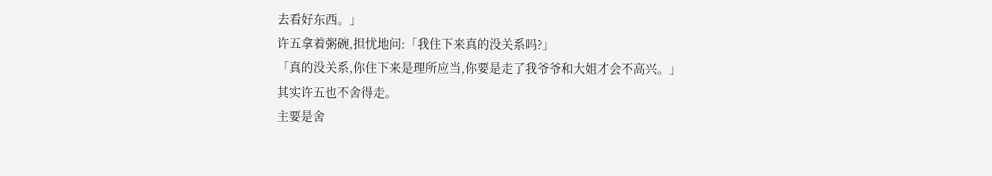去看好东西。」
许五拿着粥碗,担忧地问:「我住下来真的没关系吗?」
「真的没关系,你住下来是理所应当,你要是走了我爷爷和大姐才会不高兴。」
其实许五也不舍得走。
主要是舍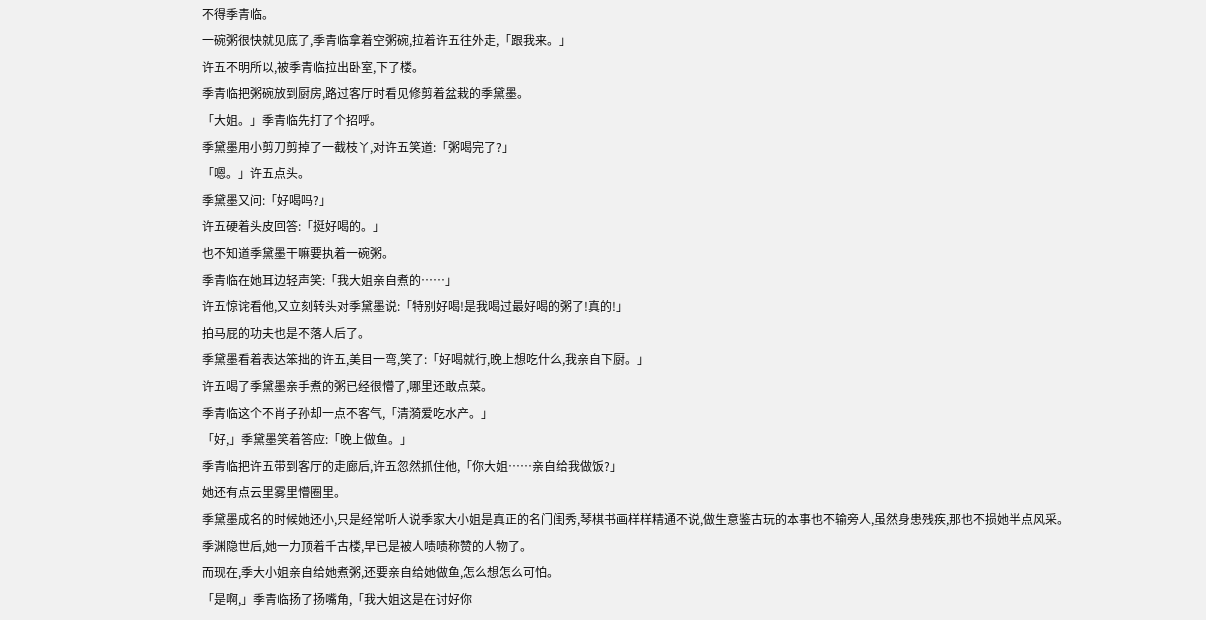不得季青临。
一碗粥很快就见底了,季青临拿着空粥碗,拉着许五往外走,「跟我来。」
许五不明所以,被季青临拉出卧室,下了楼。
季青临把粥碗放到厨房,路过客厅时看见修剪着盆栽的季黛墨。
「大姐。」季青临先打了个招呼。
季黛墨用小剪刀剪掉了一截枝丫,对许五笑道:「粥喝完了?」
「嗯。」许五点头。
季黛墨又问:「好喝吗?」
许五硬着头皮回答:「挺好喝的。」
也不知道季黛墨干嘛要执着一碗粥。
季青临在她耳边轻声笑:「我大姐亲自煮的……」
许五惊诧看他,又立刻转头对季黛墨说:「特别好喝!是我喝过最好喝的粥了!真的!」
拍马屁的功夫也是不落人后了。
季黛墨看着表达笨拙的许五,美目一弯,笑了:「好喝就行,晚上想吃什么,我亲自下厨。」
许五喝了季黛墨亲手煮的粥已经很懵了,哪里还敢点菜。
季青临这个不肖子孙却一点不客气,「清漪爱吃水产。」
「好,」季黛墨笑着答应:「晚上做鱼。」
季青临把许五带到客厅的走廊后,许五忽然抓住他,「你大姐……亲自给我做饭?」
她还有点云里雾里懵圈里。
季黛墨成名的时候她还小,只是经常听人说季家大小姐是真正的名门闺秀,琴棋书画样样精通不说,做生意鉴古玩的本事也不输旁人,虽然身患残疾,那也不损她半点风采。
季渊隐世后,她一力顶着千古楼,早已是被人啧啧称赞的人物了。
而现在,季大小姐亲自给她煮粥,还要亲自给她做鱼,怎么想怎么可怕。
「是啊,」季青临扬了扬嘴角,「我大姐这是在讨好你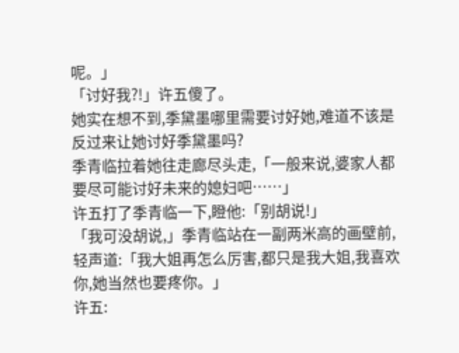呢。」
「讨好我?!」许五傻了。
她实在想不到,季黛墨哪里需要讨好她,难道不该是反过来让她讨好季黛墨吗?
季青临拉着她往走廊尽头走,「一般来说,婆家人都要尽可能讨好未来的媳妇吧……」
许五打了季青临一下,瞪他:「别胡说!」
「我可没胡说,」季青临站在一副两米高的画壁前,轻声道:「我大姐再怎么厉害,都只是我大姐,我喜欢你,她当然也要疼你。」
许五: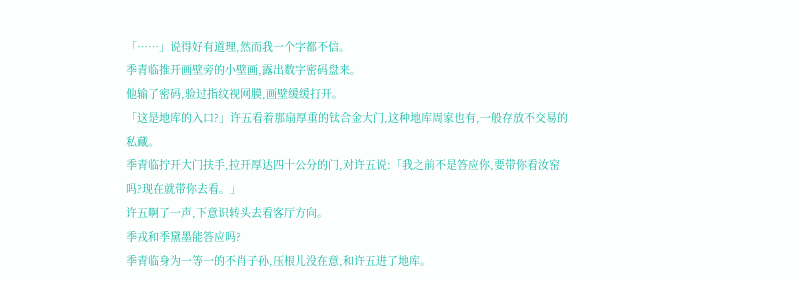「……」说得好有道理,然而我一个字都不信。
季青临推开画壁旁的小壁画,露出数字密码盘来。
他输了密码,验过指纹视网膜,画壁缓缓打开。
「这是地库的入口?」许五看着那扇厚重的钛合金大门,这种地库周家也有,一般存放不交易的私藏。
季青临拧开大门扶手,拉开厚达四十公分的门,对许五说:「我之前不是答应你,要带你看汝窑吗?现在就带你去看。」
许五啊了一声,下意识转头去看客厅方向。
季戎和季黛墨能答应吗?
季青临身为一等一的不肖子孙,压根儿没在意,和许五进了地库。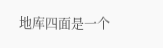地库四面是一个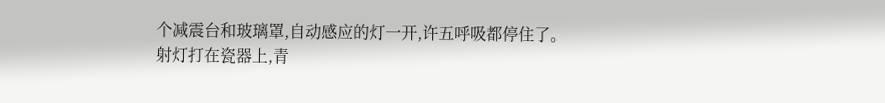个减震台和玻璃罩,自动感应的灯一开,许五呼吸都停住了。
射灯打在瓷器上,青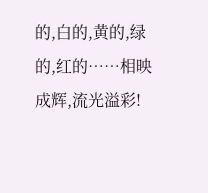的,白的,黄的,绿的,红的……相映成辉,流光溢彩!